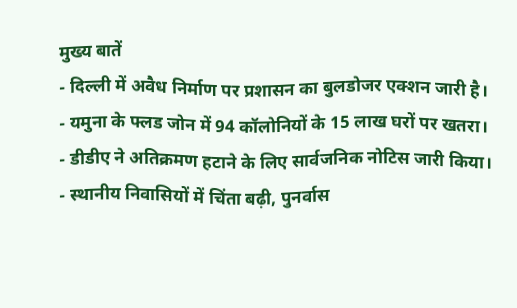मुख्य बातें
- दिल्ली में अवैध निर्माण पर प्रशासन का बुलडोजर एक्शन जारी है।
- यमुना के फ्लड जोन में 94 कॉलोनियों के 15 लाख घरों पर खतरा।
- डीडीए ने अतिक्रमण हटाने के लिए सार्वजनिक नोटिस जारी किया।
- स्थानीय निवासियों में चिंता बढ़ी, पुनर्वास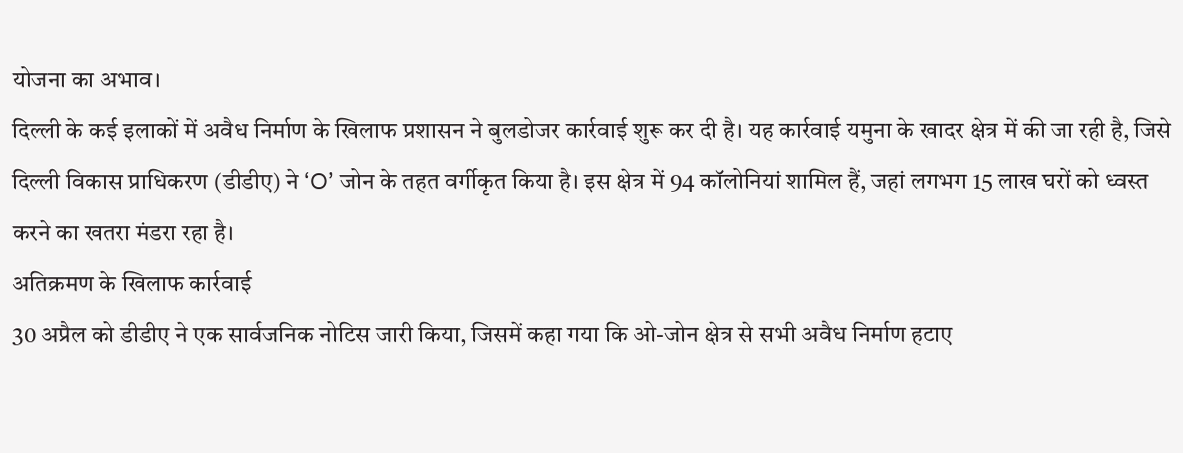योजना का अभाव।
दिल्ली के कई इलाकों में अवैध निर्माण के खिलाफ प्रशासन ने बुलडोजर कार्रवाई शुरू कर दी है। यह कार्रवाई यमुना के खादर क्षेत्र में की जा रही है, जिसे दिल्ली विकास प्राधिकरण (डीडीए) ने ‘O’ जोन के तहत वर्गीकृत किया है। इस क्षेत्र में 94 कॉलोनियां शामिल हैं, जहां लगभग 15 लाख घरों को ध्वस्त करने का खतरा मंडरा रहा है।
अतिक्रमण के खिलाफ कार्रवाई
30 अप्रैल को डीडीए ने एक सार्वजनिक नोटिस जारी किया, जिसमें कहा गया कि ओ-जोन क्षेत्र से सभी अवैध निर्माण हटाए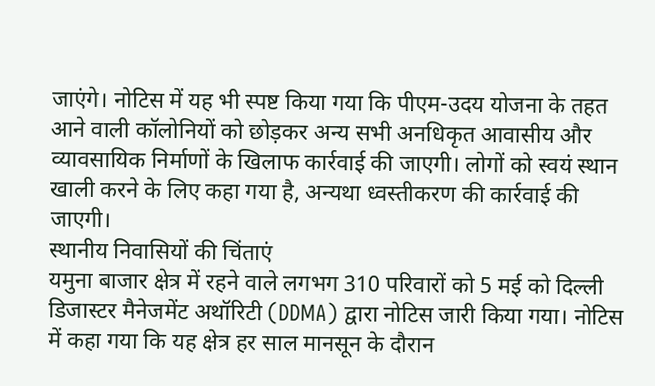जाएंगे। नोटिस में यह भी स्पष्ट किया गया कि पीएम-उदय योजना के तहत आने वाली कॉलोनियों को छोड़कर अन्य सभी अनधिकृत आवासीय और व्यावसायिक निर्माणों के खिलाफ कार्रवाई की जाएगी। लोगों को स्वयं स्थान खाली करने के लिए कहा गया है, अन्यथा ध्वस्तीकरण की कार्रवाई की जाएगी।
स्थानीय निवासियों की चिंताएं
यमुना बाजार क्षेत्र में रहने वाले लगभग 310 परिवारों को 5 मई को दिल्ली डिजास्टर मैनेजमेंट अथॉरिटी (DDMA) द्वारा नोटिस जारी किया गया। नोटिस में कहा गया कि यह क्षेत्र हर साल मानसून के दौरान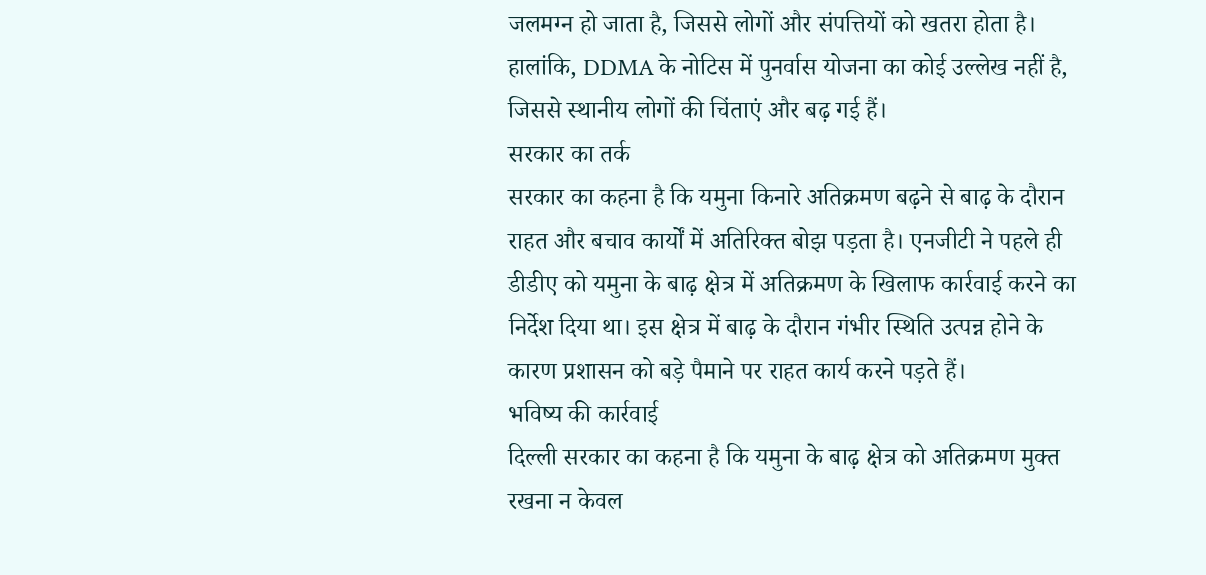जलमग्न हो जाता है, जिससे लोगों और संपत्तियों को खतरा होता है। हालांकि, DDMA के नोटिस में पुनर्वास योजना का कोई उल्लेख नहीं है, जिससे स्थानीय लोगों की चिंताएं और बढ़ गई हैं।
सरकार का तर्क
सरकार का कहना है कि यमुना किनारे अतिक्रमण बढ़ने से बाढ़ के दौरान राहत और बचाव कार्यों में अतिरिक्त बोझ पड़ता है। एनजीटी ने पहले ही डीडीए को यमुना के बाढ़ क्षेत्र में अतिक्रमण के खिलाफ कार्रवाई करने का निर्देश दिया था। इस क्षेत्र में बाढ़ के दौरान गंभीर स्थिति उत्पन्न होने के कारण प्रशासन को बड़े पैमाने पर राहत कार्य करने पड़ते हैं।
भविष्य की कार्रवाई
दिल्ली सरकार का कहना है कि यमुना के बाढ़ क्षेत्र को अतिक्रमण मुक्त रखना न केवल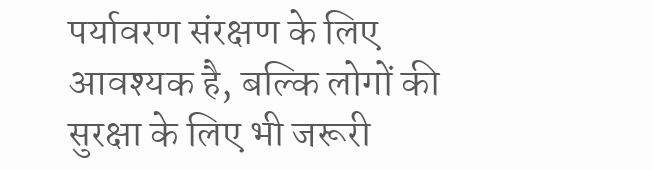पर्यावरण संरक्षण के लिए आवश्यक है, बल्कि लोगों की सुरक्षा के लिए भी जरूरी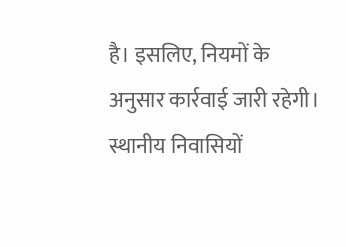है। इसलिए, नियमों के अनुसार कार्रवाई जारी रहेगी। स्थानीय निवासियों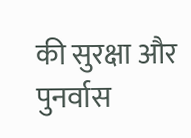की सुरक्षा और पुनर्वास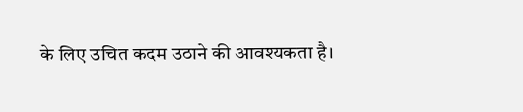के लिए उचित कदम उठाने की आवश्यकता है।